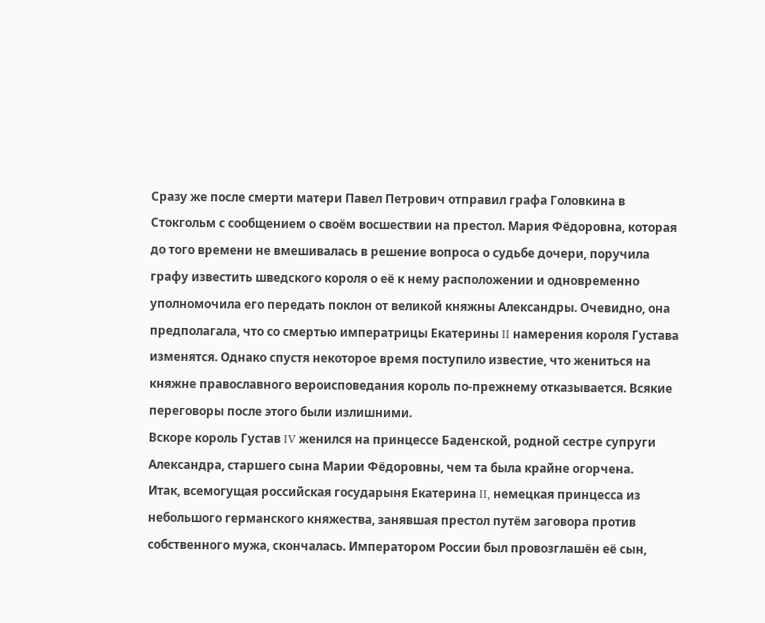Сразу же после смерти матери Павел Петрович отправил графа Головкина в Стокгольм с сообщением о своём восшествии на престол. Мария Фёдоровна, которая до того времени не вмешивалась в решение вопроса о судьбе дочери, поручила графу известить шведского короля о её к нему расположении и одновременно уполномочила его передать поклон от великой княжны Александры. Очевидно, она предполагала, что со смертью императрицы Екатерины II намерения короля Густава изменятся. Однако спустя некоторое время поступило известие, что жениться на княжне православного вероисповедания король по-прежнему отказывается. Всякие переговоры после этого были излишними.
Вскоре король Густав IV женился на принцессе Баденской, родной сестре супруги Александра, старшего сына Марии Фёдоровны, чем та была крайне огорчена.
Итак, всемогущая российская государыня Екатерина II, немецкая принцесса из небольшого германского княжества, занявшая престол путём заговора против собственного мужа, скончалась. Императором России был провозглашён её сын,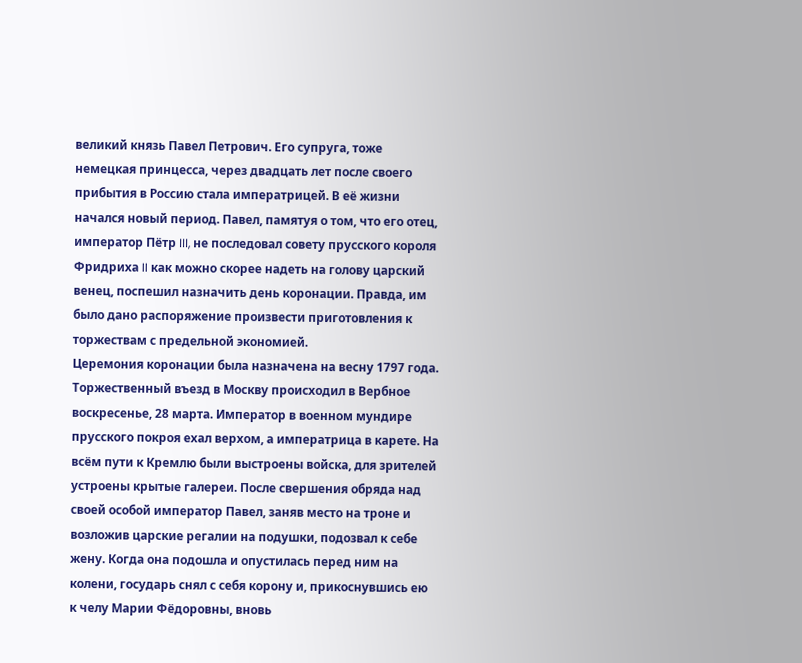великий князь Павел Петрович. Его супруга, тоже немецкая принцесса, через двадцать лет после своего прибытия в Россию стала императрицей. В её жизни начался новый период. Павел, памятуя о том, что его отец, император Пётр III, не последовал совету прусского короля Фридриха II как можно скорее надеть на голову царский венец, поспешил назначить день коронации. Правда, им было дано распоряжение произвести приготовления к торжествам с предельной экономией.
Церемония коронации была назначена на весну 1797 года. Торжественный въезд в Москву происходил в Вербное воскресенье, 28 марта. Император в военном мундире прусского покроя ехал верхом, а императрица в карете. На всём пути к Кремлю были выстроены войска, для зрителей устроены крытые галереи. После свершения обряда над своей особой император Павел, заняв место на троне и возложив царские регалии на подушки, подозвал к себе жену. Когда она подошла и опустилась перед ним на колени, государь снял с себя корону и, прикоснувшись ею к челу Марии Фёдоровны, вновь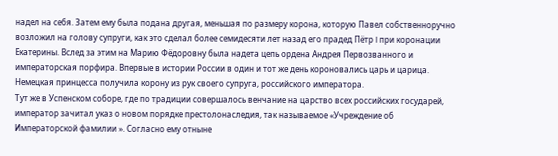надел на себя. Затем ему была подана другая, меньшая по размеру корона, которую Павел собственноручно возложил на голову супруги, как это сделал более семидесяти лет назад его прадед Пётр I при коронации Екатерины. Вслед за этим на Марию Фёдоровну была надета цепь ордена Андрея Первозванного и императорская порфира. Впервые в истории России в один и тот же день короновались царь и царица. Немецкая принцесса получила корону из рук своего супруга, российского императора.
Тут же в Успенском соборе, где по традиции совершалось венчание на царство всех российских государей, император зачитал указ о новом порядке престолонаследия, так называемое «Учреждение об Императорской фамилии ». Согласно ему отныне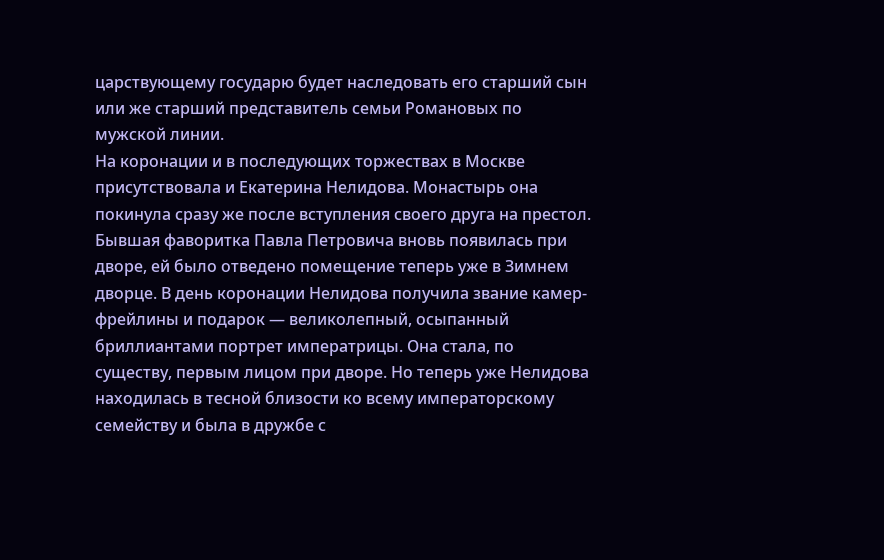царствующему государю будет наследовать его старший сын или же старший представитель семьи Романовых по мужской линии.
На коронации и в последующих торжествах в Москве присутствовала и Екатерина Нелидова. Монастырь она покинула сразу же после вступления своего друга на престол. Бывшая фаворитка Павла Петровича вновь появилась при дворе, ей было отведено помещение теперь уже в Зимнем дворце. В день коронации Нелидова получила звание камер-фрейлины и подарок — великолепный, осыпанный бриллиантами портрет императрицы. Она стала, по существу, первым лицом при дворе. Но теперь уже Нелидова находилась в тесной близости ко всему императорскому семейству и была в дружбе с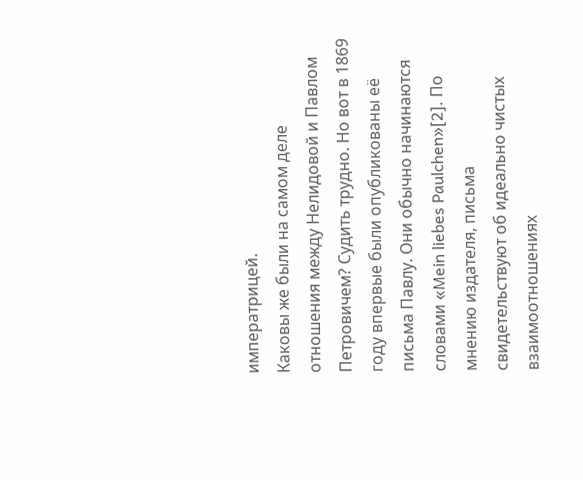императрицей.
Каковы же были на самом деле отношения между Нелидовой и Павлом Петровичем? Судить трудно. Но вот в 1869 году впервые были опубликованы её письма Павлу. Они обычно начинаются словами «Mein liebes Paulchen»[2]. По мнению издателя, письма свидетельствуют об идеально чистых взаимоотношениях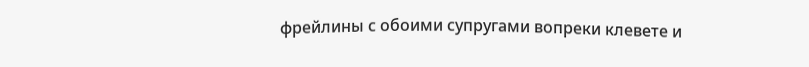фрейлины с обоими супругами вопреки клевете и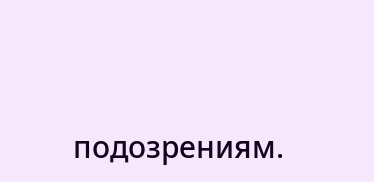подозрениям.